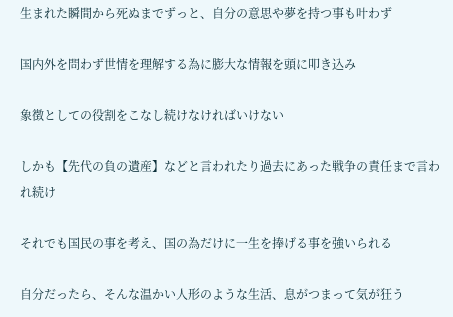生まれた瞬間から死ぬまでずっと、自分の意思や夢を持つ事も叶わず

国内外を問わず世情を理解する為に膨大な情報を頭に叩き込み

象徴としての役割をこなし続けなければいけない

しかも【先代の負の遺産】などと言われたり過去にあった戦争の責任まで言われ続け

それでも国民の事を考え、国の為だけに一生を捧げる事を強いられる

自分だったら、そんな温かい人形のような生活、息がつまって気が狂う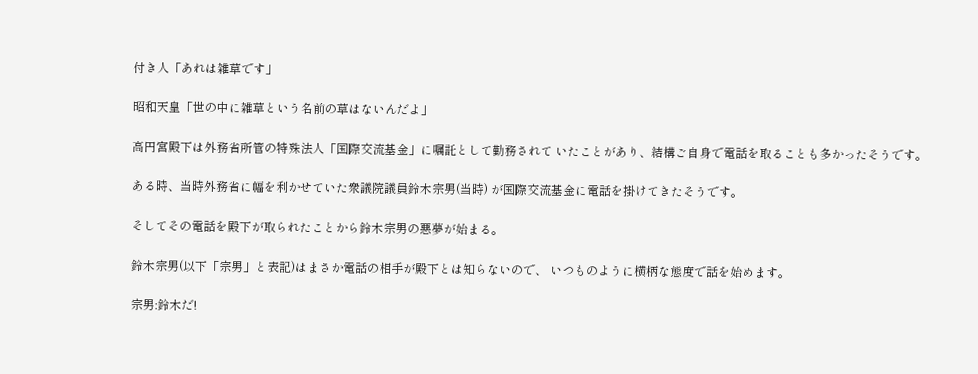付き人「あれは雑草です」

昭和天皇「世の中に雑草という名前の草はないんだよ」

高円宮殿下は外務省所管の特殊法人「国際交流基金」に嘱託として勤務されて いたことがあり、結構ご自身で電話を取ることも多かったそうです。

ある時、当時外務省に幅を利かせていた衆議院議員鈴木宗男(当時) が国際交流基金に電話を掛けてきたそうです。

そしてその電話を殿下が取られたことから鈴木宗男の悪夢が始まる。

鈴木宗男(以下「宗男」と表記)はまさか電話の相手が殿下とは知らないので、 いつものように横柄な態度で話を始めます。

宗男:鈴木だ!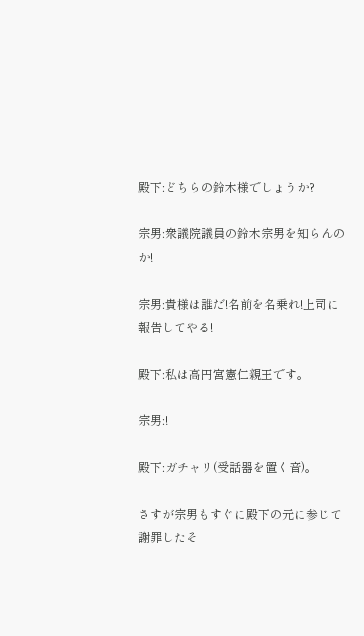殿下:どちらの鈴木様でしょうか?

宗男:衆議院議員の鈴木宗男を知らんのか!

宗男:貴様は誰だ!名前を名乗れ!上司に報告してやる!

殿下:私は高円宮憲仁親王です。

宗男:!

殿下:ガチャリ(受話器を置く音)。

さすが宗男もすぐに殿下の元に参じて謝罪したそ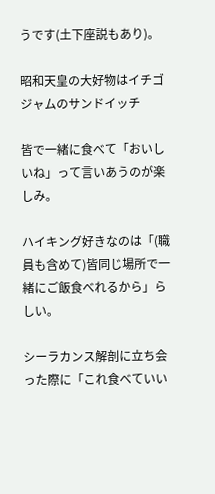うです(土下座説もあり)。

昭和天皇の大好物はイチゴジャムのサンドイッチ

皆で一緒に食べて「おいしいね」って言いあうのが楽しみ。

ハイキング好きなのは「(職員も含めて)皆同じ場所で一緒にご飯食べれるから」らしい。

シーラカンス解剖に立ち会った際に「これ食べていい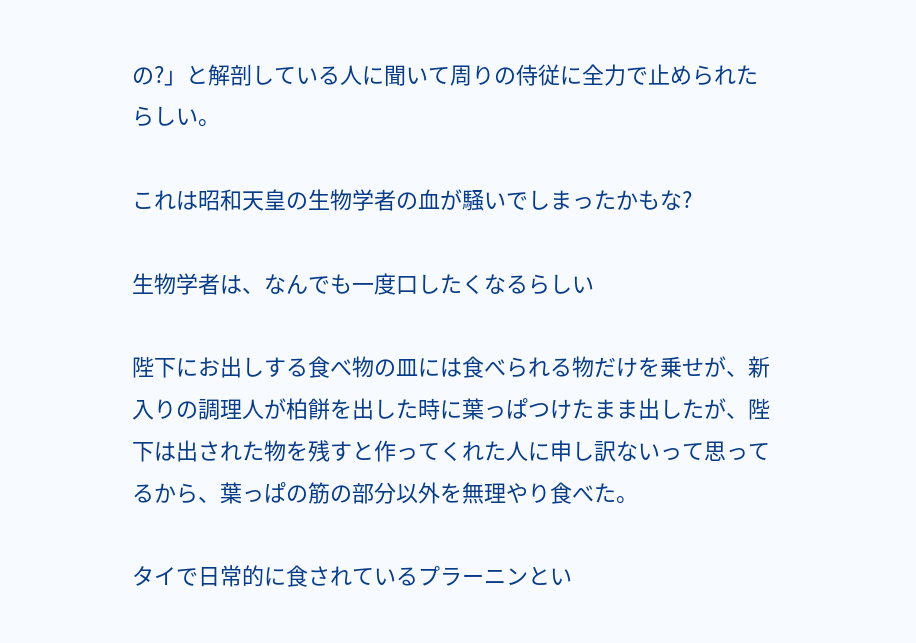の?」と解剖している人に聞いて周りの侍従に全力で止められたらしい。

これは昭和天皇の生物学者の血が騒いでしまったかもな?

生物学者は、なんでも一度口したくなるらしい

陛下にお出しする食べ物の皿には食べられる物だけを乗せが、新入りの調理人が柏餅を出した時に葉っぱつけたまま出したが、陛下は出された物を残すと作ってくれた人に申し訳ないって思ってるから、葉っぱの筋の部分以外を無理やり食べた。

タイで日常的に食されているプラーニンとい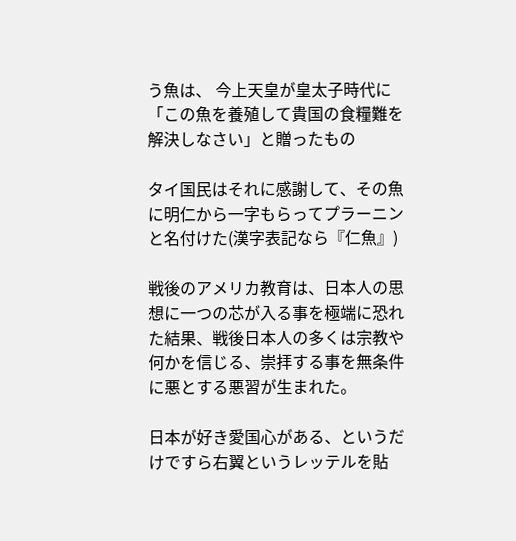う魚は、 今上天皇が皇太子時代に「この魚を養殖して貴国の食糧難を解決しなさい」と贈ったもの

タイ国民はそれに感謝して、その魚に明仁から一字もらってプラーニンと名付けた(漢字表記なら『仁魚』)

戦後のアメリカ教育は、日本人の思想に一つの芯が入る事を極端に恐れた結果、戦後日本人の多くは宗教や何かを信じる、崇拝する事を無条件に悪とする悪習が生まれた。

日本が好き愛国心がある、というだけですら右翼というレッテルを貼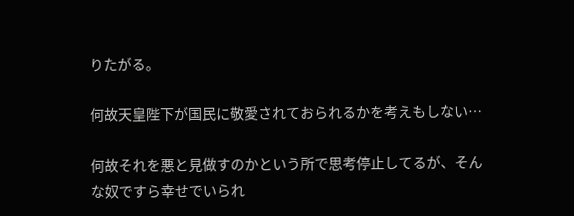りたがる。

何故天皇陛下が国民に敬愛されておられるかを考えもしない…

何故それを悪と見做すのかという所で思考停止してるが、そんな奴ですら幸せでいられ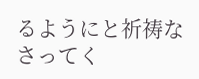るようにと祈祷なさってく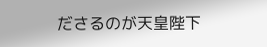ださるのが天皇陛下